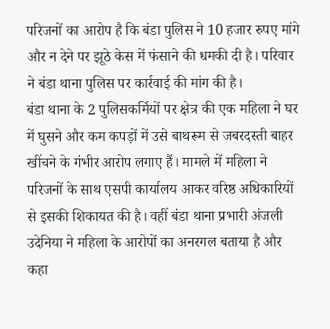परिजनों का आरोप है कि बंडा पुलिस ने 10 हजार रुपए मांगे और न देने पर झूठे केस में फंसाने की धमकी दी है। परिवार ने बंडा थाना पुलिस पर कार्रवाई की मांग की है।
बंडा थाना के 2 पुलिसकर्मियों पर क्षेत्र की एक महिला ने घर में घुसने और कम कपड़ों में उसे बाथरूम से जबरदस्ती बाहर खींचने के गंभीर आरोप लगाए हैं। मामले में महिला ने परिजनों के साथ एसपी कार्यालय आकर वरिष्ठ अधिकारियों से इसकी शिकायत की है। वहीं बंडा थाना प्रभारी अंजली उदेनिया ने महिला के आरोपों का अनरगल बताया है और कहा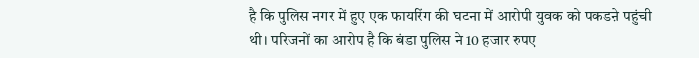है कि पुलिस नगर में हुए एक फायरिंग की घटना में आरोपी युवक को पकडऩे पहुंची थी। परिजनों का आरोप है कि बंडा पुलिस ने 10 हजार रुपए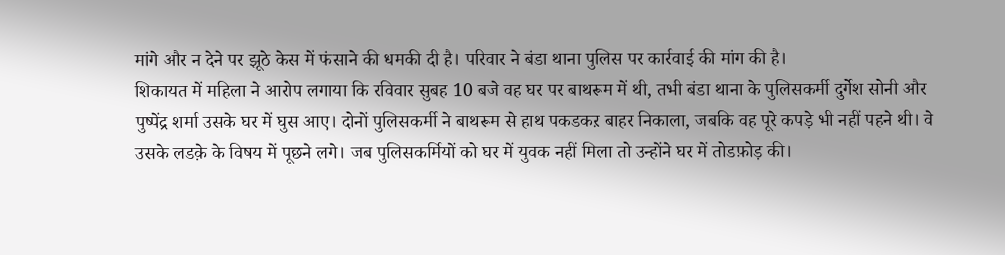मांगे और न देने पर झूठे केस में फंसाने की धमकी दी है। परिवार ने बंडा थाना पुलिस पर कार्रवाई की मांग की है।
शिकायत में महिला ने आरोप लगाया कि रविवार सुबह 10 बजे वह घर पर बाथरूम में थी, तभी बंडा थाना के पुलिसकर्मी दुर्गेश सोनी और पुष्पेंद्र शर्मा उसके घर में घुस आए। दोनों पुलिसकर्मी ने बाथरूम से हाथ पकडकऱ बाहर निकाला, जबकि वह पूरे कपड़े भी नहीं पहने थी। वे उसके लडक़े के विषय में पूछने लगे। जब पुलिसकर्मियों को घर में युवक नहीं मिला तो उन्होंने घर में तोडफ़ोड़ की।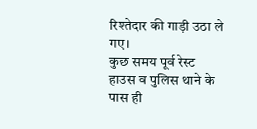रिश्तेदार की गाड़ी उठा ले गए।
कुछ समय पूर्व रेस्ट हाउस व पुलिस थाने के पास ही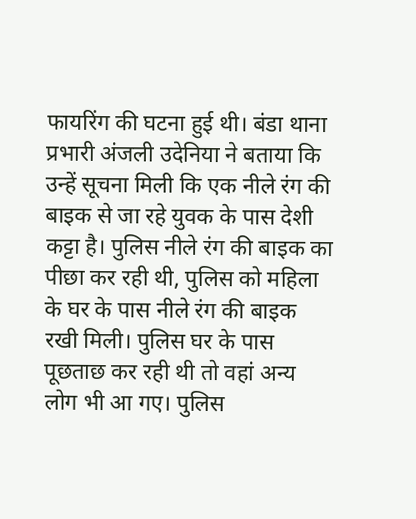फायरिंग की घटना हुई थी। बंडा थाना प्रभारी अंजली उदेनिया ने बताया कि उन्हें सूचना मिली कि एक नीले रंग की बाइक से जा रहे युवक के पास देशी कट्टा है। पुलिस नीले रंग की बाइक का पीछा कर रही थी, पुलिस को महिला के घर के पास नीले रंग की बाइक रखी मिली। पुलिस घर के पास पूछताछ कर रही थी तो वहां अन्य लोग भी आ गए। पुलिस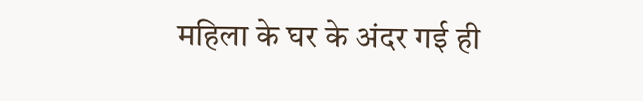महिला के घर के अंदर गई ही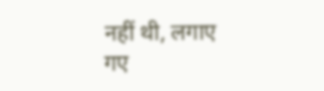नहीं थी, लगाए गए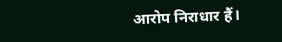आरोप निराधार हैं।